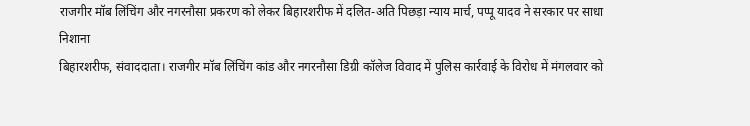राजगीर मॉब लिंचिंग और नगरनौसा प्रकरण को लेकर बिहारशरीफ में दलित-अति पिछड़ा न्याय मार्च, पप्पू यादव ने सरकार पर साधा निशाना
बिहारशरीफ, संवाददाता। राजगीर मॉब लिंचिंग कांड और नगरनौसा डिग्री कॉलेज विवाद में पुलिस कार्रवाई के विरोध में मंगलवार को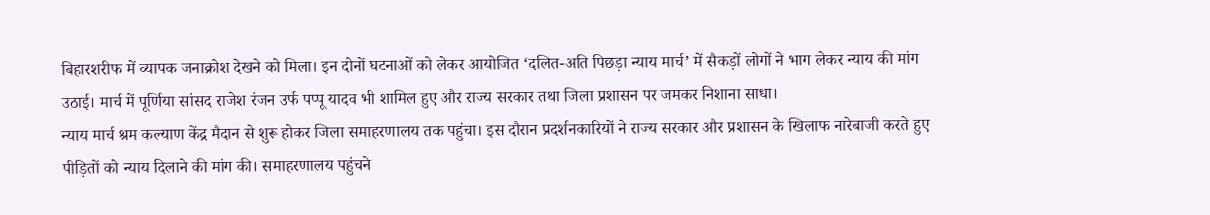बिहारशरीफ में व्यापक जनाक्रोश देखने को मिला। इन दोनों घटनाओं को लेकर आयोजित ‘दलित-अति पिछड़ा न्याय मार्च’ में सैकड़ों लोगों ने भाग लेकर न्याय की मांग उठाई। मार्च में पूर्णिया सांसद राजेश रंजन उर्फ पप्पू यादव भी शामिल हुए और राज्य सरकार तथा जिला प्रशासन पर जमकर निशाना साधा।
न्याय मार्च श्रम कल्याण केंद्र मैदान से शुरू होकर जिला समाहरणालय तक पहुंचा। इस दौरान प्रदर्शनकारियों ने राज्य सरकार और प्रशासन के खिलाफ नारेबाजी करते हुए पीड़ितों को न्याय दिलाने की मांग की। समाहरणालय पहुंचने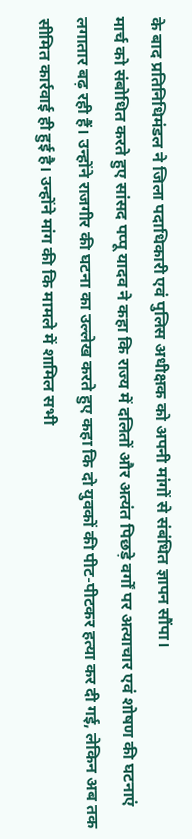के बाद प्रतिनिधिमंडल ने जिला पदाधिकारी एवं पुलिस अधीक्षक को अपनी मांगों से संबंधित ज्ञापन सौंपा।
मार्च को संबोधित करते हुए सांसद पप्पू यादव ने कहा कि राज्य में दलितों और अत्यंत पिछड़े वर्गों पर अत्याचार एवं शोषण की घटनाएं लगातार बढ़ रही हैं। उन्होंने राजगीर की घटना का उल्लेख करते हुए कहा कि दो युवकों की पीट-पीटकर हत्या कर दी गई, लेकिन अब तक सीमित कार्रवाई ही हुई है। उन्होंने मांग की कि मामले में शामिल सभी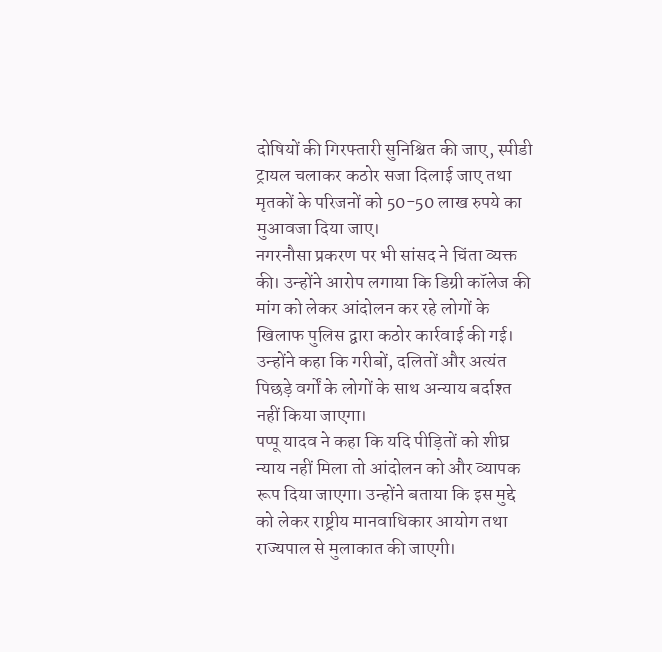दोषियों की गिरफ्तारी सुनिश्चित की जाए, स्पीडी ट्रायल चलाकर कठोर सजा दिलाई जाए तथा मृतकों के परिजनों को 50-50 लाख रुपये का मुआवजा दिया जाए।
नगरनौसा प्रकरण पर भी सांसद ने चिंता व्यक्त की। उन्होंने आरोप लगाया कि डिग्री कॉलेज की मांग को लेकर आंदोलन कर रहे लोगों के खिलाफ पुलिस द्वारा कठोर कार्रवाई की गई। उन्होंने कहा कि गरीबों, दलितों और अत्यंत पिछड़े वर्गों के लोगों के साथ अन्याय बर्दाश्त नहीं किया जाएगा।
पप्पू यादव ने कहा कि यदि पीड़ितों को शीघ्र न्याय नहीं मिला तो आंदोलन को और व्यापक रूप दिया जाएगा। उन्होंने बताया कि इस मुद्दे को लेकर राष्ट्रीय मानवाधिकार आयोग तथा राज्यपाल से मुलाकात की जाएगी।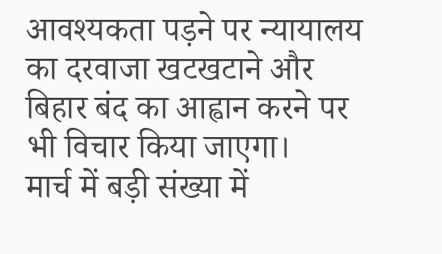आवश्यकता पड़ने पर न्यायालय का दरवाजा खटखटाने और बिहार बंद का आह्वान करने पर भी विचार किया जाएगा।
मार्च में बड़ी संख्या में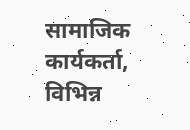सामाजिक कार्यकर्ता, विभिन्न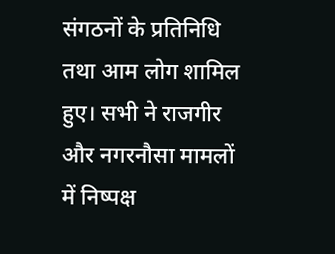संगठनों के प्रतिनिधि तथा आम लोग शामिल हुए। सभी ने राजगीर और नगरनौसा मामलों में निष्पक्ष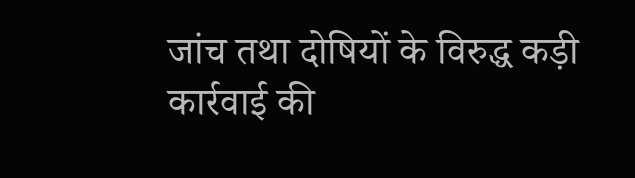जांच तथा दोषियों के विरुद्ध कड़ी कार्रवाई की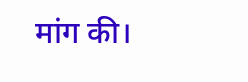मांग की।